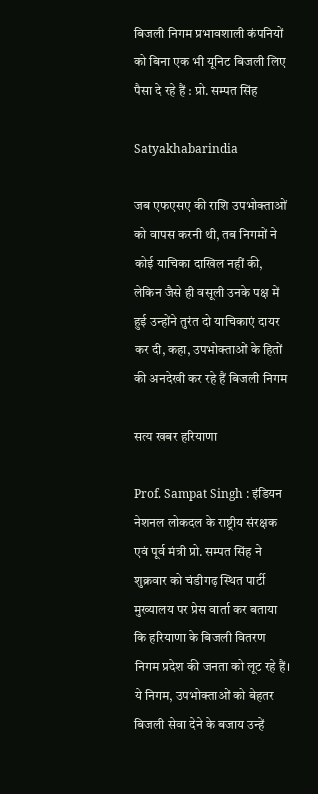बिजली निगम प्रभावशाली कंपनियों को बिना एक भी यूनिट बिजली लिए पैसा दे रहे हैं : प्रो. सम्पत सिंह

Satyakhabarindia

जब एफएसए की राशि उपभोक्ताओं को वापस करनी थी, तब निगमों ने कोई याचिका दाखिल नहीं की, लेकिन जैसे ही वसूली उनके पक्ष में हुई उन्होंने तुरंत दो याचिकाएं दायर कर दी, कहा, उपभोक्ताओं के हितों की अनदेखी कर रहे हैं बिजली निगम

सत्य खबर हरियाणा

Prof. Sampat Singh : इंडियन नेशनल लोकदल के राष्ट्रीय संरक्षक एवं पूर्व मंत्री प्रो. सम्पत सिंह ने शुक्रवार को चंडीगढ़ स्थित पार्टी मुख्यालय पर प्रेस वार्ता कर बताया कि हरियाणा के बिजली वितरण निगम प्रदेश की जनता को लूट रहे हैं। ये निगम, उपभोक्ताओं को बेहतर बिजली सेवा देने के बजाय उन्हें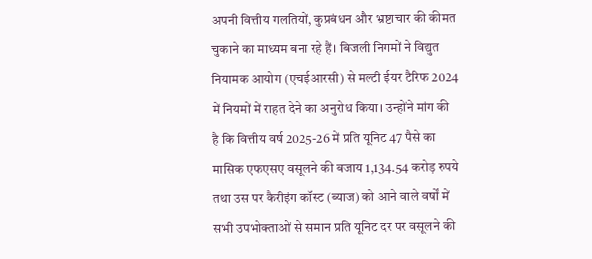अपनी वित्तीय गलतियों, कुप्रबंधन और भ्रष्टाचार की कीमत चुकाने का माध्यम बना रहे हैं। बिजली निगमों ने विद्युत नियामक आयोग (एचईआरसी) से मल्टी ईयर टैरिफ 2024 में नियमों में राहत देने का अनुरोध किया। उन्होंने मांग की है कि वित्तीय वर्ष 2025-26 में प्रति यूनिट 47 पैसे का मासिक एफएसए वसूलने की बजाय 1,134.54 करोड़ रुपये तथा उस पर कैरीइंग कॉस्ट (ब्याज) को आने वाले वर्षों में सभी उपभोक्ताओं से समान प्रति यूनिट दर पर वसूलने की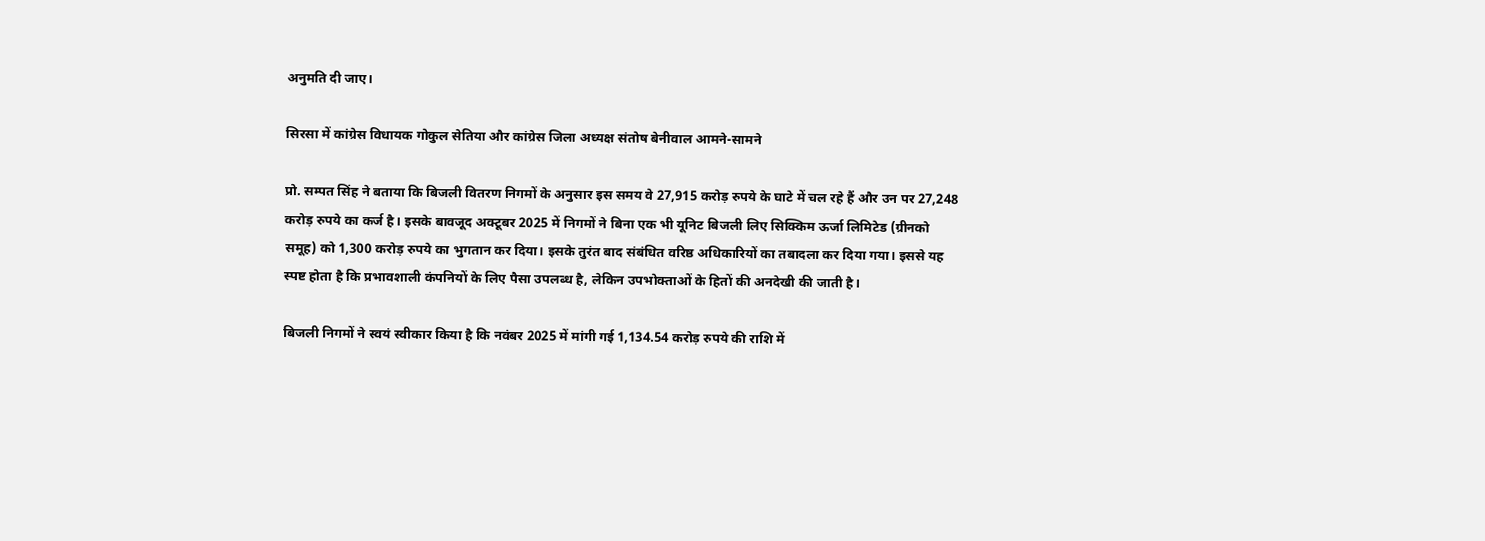अनुमति दी जाए।

सिरसा में कांग्रेस विधायक गोकुल सेतिया और कांग्रेस जिला अध्यक्ष संतोष बेनीवाल आमने-सामने

प्रो. सम्पत सिंह ने बताया कि बिजली वितरण निगमों के अनुसार इस समय वे 27,915 करोड़ रुपये के घाटे में चल रहे हैं और उन पर 27,248 करोड़ रुपये का कर्ज है। इसके बावजूद अक्टूबर 2025 में निगमों ने बिना एक भी यूनिट बिजली लिए सिक्किम ऊर्जा लिमिटेड (ग्रीनको समूह) को 1,300 करोड़ रुपये का भुगतान कर दिया। इसके तुरंत बाद संबंधित वरिष्ठ अधिकारियों का तबादला कर दिया गया। इससे यह स्पष्ट होता है कि प्रभावशाली कंपनियों के लिए पैसा उपलब्ध है, लेकिन उपभोक्ताओं के हितों की अनदेखी की जाती है।

बिजली निगमों ने स्वयं स्वीकार किया है कि नवंबर 2025 में मांगी गई 1,134.54 करोड़ रुपये की राशि में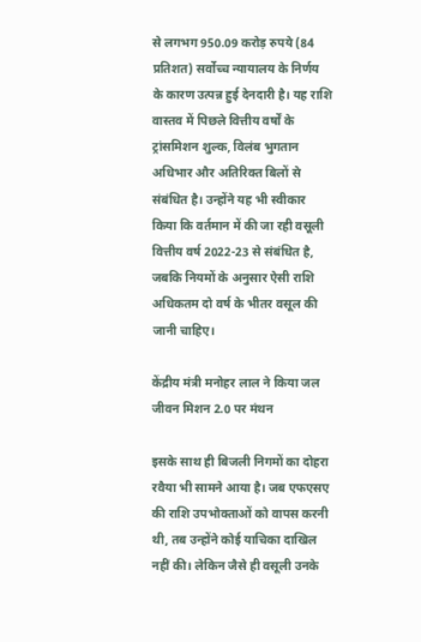से लगभग 950.09 करोड़ रुपये (84 प्रतिशत) सर्वोच्च न्यायालय के निर्णय के कारण उत्पन्न हुई देनदारी है। यह राशि वास्तव में पिछले वित्तीय वर्षों के ट्रांसमिशन शुल्क, विलंब भुगतान अधिभार और अतिरिक्त बिलों से संबंधित है। उन्होंने यह भी स्वीकार किया कि वर्तमान में की जा रही वसूली वित्तीय वर्ष 2022-23 से संबंधित है, जबकि नियमों के अनुसार ऐसी राशि अधिकतम दो वर्ष के भीतर वसूल की जानी चाहिए।

केंद्रीय मंत्री मनोहर लाल ने किया जल जीवन मिशन 2.0 पर मंथन

इसके साथ ही बिजली निगमों का दोहरा रवैया भी सामने आया है। जब एफएसए की राशि उपभोक्ताओं को वापस करनी थी, तब उन्होंने कोई याचिका दाखिल नहीं की। लेकिन जैसे ही वसूली उनके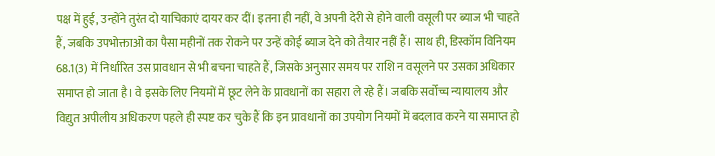पक्ष में हुई, उन्होंने तुरंत दो याचिकाएं दायर कर दीं। इतना ही नहीं, वे अपनी देरी से होने वाली वसूली पर ब्याज भी चाहते हैं, जबकि उपभोक्ताओं का पैसा महीनों तक रोकने पर उन्हें कोई ब्याज देने को तैयार नहीं हैं। साथ ही, डिस्कॉम विनियम 68.1(3) में निर्धारित उस प्रावधान से भी बचना चाहते हैं, जिसके अनुसार समय पर राशि न वसूलने पर उसका अधिकार समाप्त हो जाता है। वे इसके लिए नियमों में छूट लेने के प्रावधानों का सहारा ले रहे हैं। जबकि सर्वोच्च न्यायालय और विद्युत अपीलीय अधिकरण पहले ही स्पष्ट कर चुके हैं कि इन प्रावधानों का उपयोग नियमों में बदलाव करने या समाप्त हो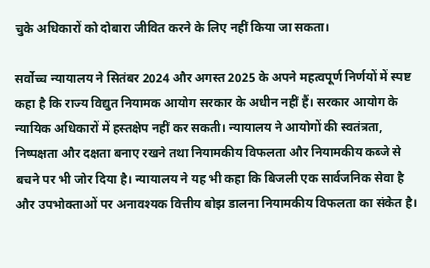चुके अधिकारों को दोबारा जीवित करने के लिए नहीं किया जा सकता।

सर्वोच्च न्यायालय ने सितंबर 2024 और अगस्त 2025 के अपने महत्वपूर्ण निर्णयों में स्पष्ट कहा है कि राज्य विद्युत नियामक आयोग सरकार के अधीन नहीं हैं। सरकार आयोग के न्यायिक अधिकारों में हस्तक्षेप नहीं कर सकती। न्यायालय ने आयोगों की स्वतंत्रता, निष्पक्षता और दक्षता बनाए रखने तथा नियामकीय विफलता और नियामकीय कब्जे से बचने पर भी जोर दिया है। न्यायालय ने यह भी कहा कि बिजली एक सार्वजनिक सेवा है और उपभोक्ताओं पर अनावश्यक वित्तीय बोझ डालना नियामकीय विफलता का संकेत है।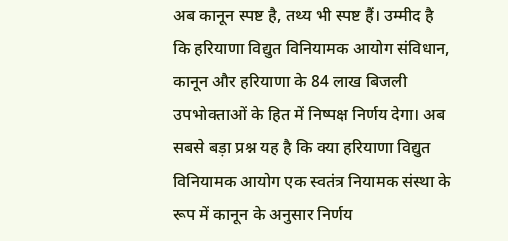अब कानून स्पष्ट है, तथ्य भी स्पष्ट हैं। उम्मीद है कि हरियाणा विद्युत विनियामक आयोग संविधान, कानून और हरियाणा के 84 लाख बिजली उपभोक्ताओं के हित में निष्पक्ष निर्णय देगा। अब सबसे बड़ा प्रश्न यह है कि क्या हरियाणा विद्युत विनियामक आयोग एक स्वतंत्र नियामक संस्था के रूप में कानून के अनुसार निर्णय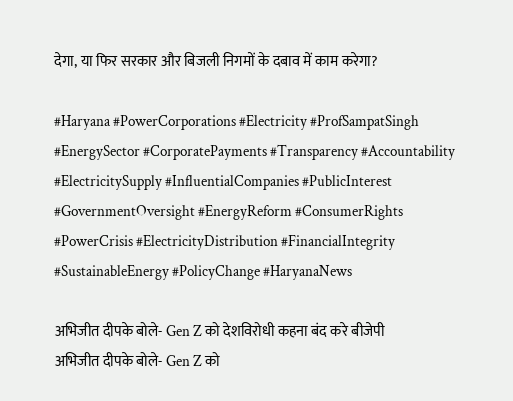देगा, या फिर सरकार और बिजली निगमों के दबाव में काम करेगा?

#Haryana #PowerCorporations #Electricity #ProfSampatSingh #EnergySector #CorporatePayments #Transparency #Accountability #ElectricitySupply #InfluentialCompanies #PublicInterest #GovernmentOversight #EnergyReform #ConsumerRights #PowerCrisis #ElectricityDistribution #FinancialIntegrity #SustainableEnergy #PolicyChange #HaryanaNews

अभिजीत दीपके बोले- Gen Z को देशविरोधी कहना बंद करे बीजेपी
अभिजीत दीपके बोले- Gen Z को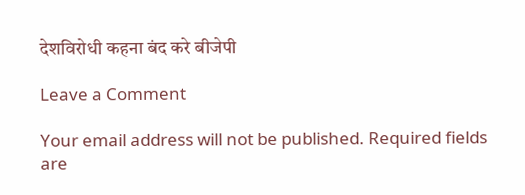देशविरोधी कहना बंद करे बीजेपी

Leave a Comment

Your email address will not be published. Required fields are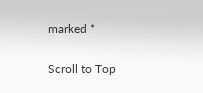marked *

Scroll to Top